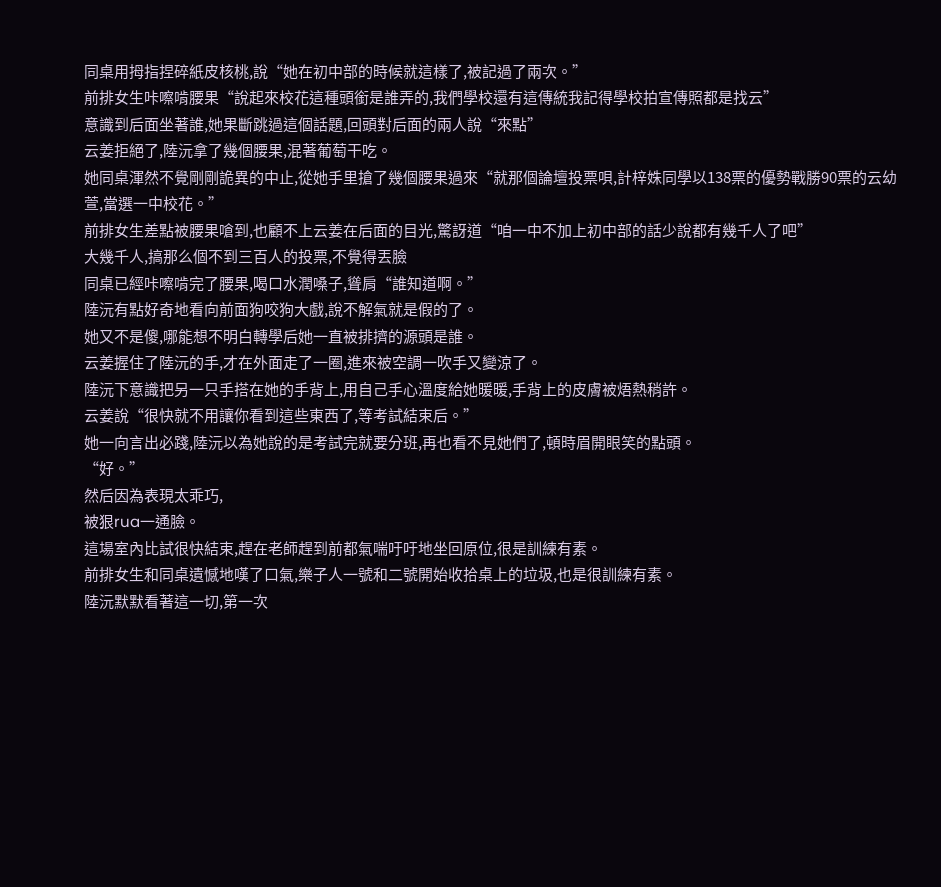同桌用拇指捏碎紙皮核桃,說“她在初中部的時候就這樣了,被記過了兩次。”
前排女生咔嚓啃腰果“說起來校花這種頭銜是誰弄的,我們學校還有這傳統我記得學校拍宣傳照都是找云”
意識到后面坐著誰,她果斷跳過這個話題,回頭對后面的兩人說“來點”
云姜拒絕了,陸沅拿了幾個腰果,混著葡萄干吃。
她同桌渾然不覺剛剛詭異的中止,從她手里搶了幾個腰果過來“就那個論壇投票唄,計梓姝同學以138票的優勢戰勝90票的云幼萱,當選一中校花。”
前排女生差點被腰果嗆到,也顧不上云姜在后面的目光,驚訝道“咱一中不加上初中部的話少說都有幾千人了吧”
大幾千人,搞那么個不到三百人的投票,不覺得丟臉
同桌已經咔嚓啃完了腰果,喝口水潤嗓子,聳肩“誰知道啊。”
陸沅有點好奇地看向前面狗咬狗大戲,說不解氣就是假的了。
她又不是傻,哪能想不明白轉學后她一直被排擠的源頭是誰。
云姜握住了陸沅的手,才在外面走了一圈,進來被空調一吹手又變涼了。
陸沅下意識把另一只手搭在她的手背上,用自己手心溫度給她暖暖,手背上的皮膚被焐熱稍許。
云姜說“很快就不用讓你看到這些東西了,等考試結束后。”
她一向言出必踐,陸沅以為她說的是考試完就要分班,再也看不見她們了,頓時眉開眼笑的點頭。
“好。”
然后因為表現太乖巧,
被狠rua一通臉。
這場室內比試很快結束,趕在老師趕到前都氣喘吁吁地坐回原位,很是訓練有素。
前排女生和同桌遺憾地嘆了口氣,樂子人一號和二號開始收拾桌上的垃圾,也是很訓練有素。
陸沅默默看著這一切,第一次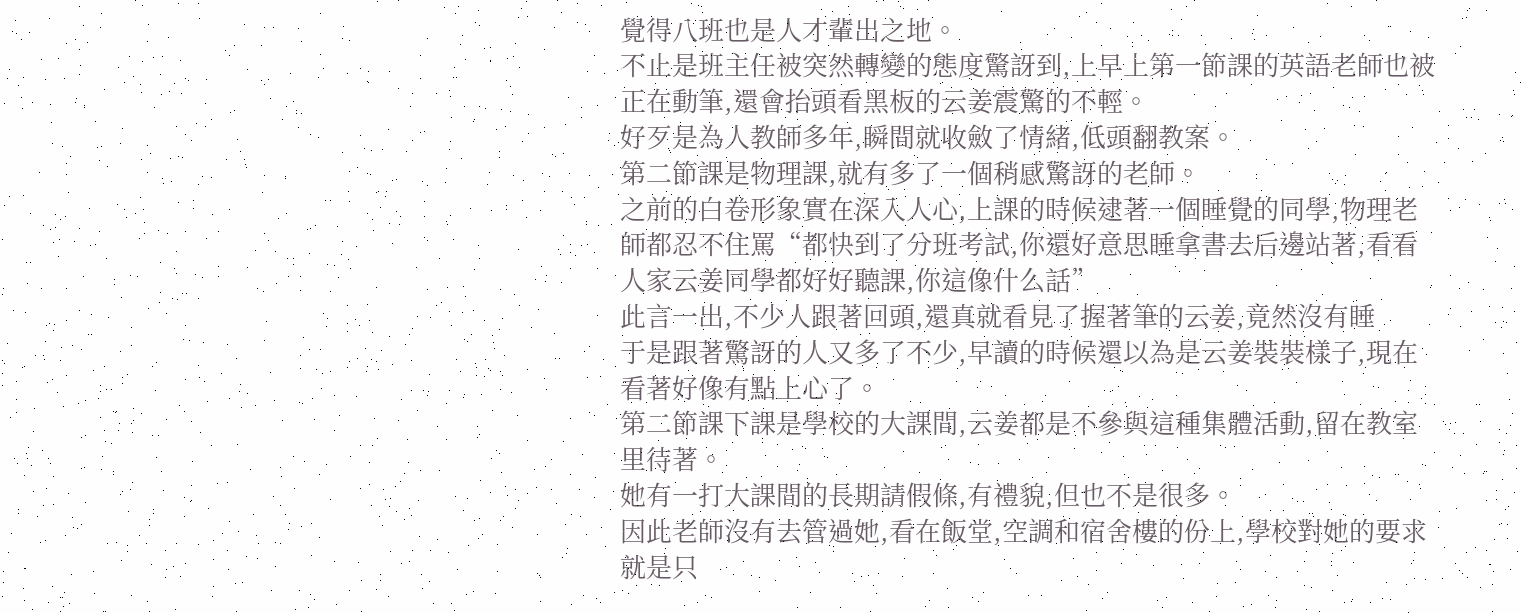覺得八班也是人才輩出之地。
不止是班主任被突然轉變的態度驚訝到,上早上第一節課的英語老師也被正在動筆,還會抬頭看黑板的云姜震驚的不輕。
好歹是為人教師多年,瞬間就收斂了情緒,低頭翻教案。
第二節課是物理課,就有多了一個稍感驚訝的老師。
之前的白卷形象實在深入人心,上課的時候逮著一個睡覺的同學,物理老師都忍不住罵“都快到了分班考試,你還好意思睡拿書去后邊站著,看看人家云姜同學都好好聽課,你這像什么話”
此言一出,不少人跟著回頭,還真就看見了握著筆的云姜,竟然沒有睡
于是跟著驚訝的人又多了不少,早讀的時候還以為是云姜裝裝樣子,現在看著好像有點上心了。
第二節課下課是學校的大課間,云姜都是不參與這種集體活動,留在教室里待著。
她有一打大課間的長期請假條,有禮貌,但也不是很多。
因此老師沒有去管過她,看在飯堂,空調和宿舍樓的份上,學校對她的要求就是只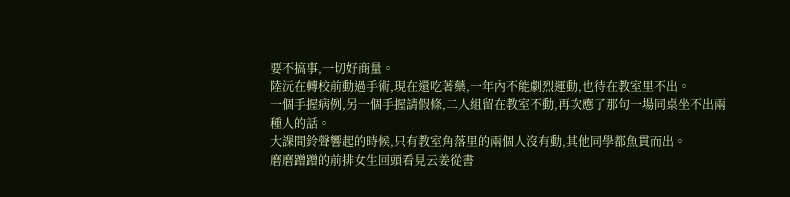要不搞事,一切好商量。
陸沅在轉校前動過手術,現在還吃著藥,一年內不能劇烈運動,也待在教室里不出。
一個手握病例,另一個手握請假條,二人組留在教室不動,再次應了那句一場同桌坐不出兩種人的話。
大課間鈴聲響起的時候,只有教室角落里的兩個人沒有動,其他同學都魚貫而出。
磨磨蹭蹭的前排女生回頭看見云姜從書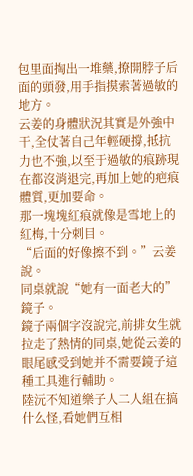包里面掏出一堆藥,撩開脖子后面的頭發,用手指摸索著過敏的地方。
云姜的身體狀況其實是外強中干,全仗著自己年輕硬撐,抵抗力也不強,以至于過敏的痕跡現在都沒消退完,再加上她的疤痕體質,更加要命。
那一塊塊紅痕就像是雪地上的紅梅,十分刺目。
“后面的好像擦不到。”云姜說。
同桌就說“她有一面老大的”鏡子。
鏡子兩個字沒說完,前排女生就拉走了熱情的同桌,她從云姜的眼尾感受到她并不需要鏡子這種工具進行輔助。
陸沅不知道樂子人二人組在搞什么怪,看她們互相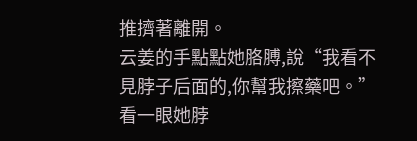推擠著離開。
云姜的手點點她胳膊,說“我看不見脖子后面的,你幫我擦藥吧。”
看一眼她脖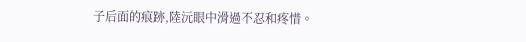子后面的痕跡,陸沅眼中滑過不忍和疼惜。